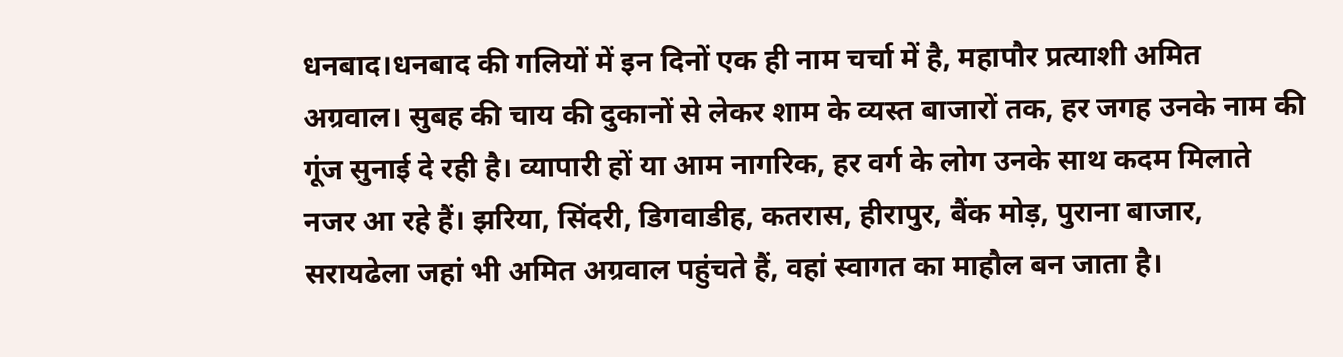धनबाद।धनबाद की गलियों में इन दिनों एक ही नाम चर्चा में है, महापौर प्रत्याशी अमित अग्रवाल। सुबह की चाय की दुकानों से लेकर शाम के व्यस्त बाजारों तक, हर जगह उनके नाम की गूंज सुनाई दे रही है। व्यापारी हों या आम नागरिक, हर वर्ग के लोग उनके साथ कदम मिलाते नजर आ रहे हैं। झरिया, सिंदरी, डिगवाडीह, कतरास, हीरापुर, बैंक मोड़, पुराना बाजार, सरायढेला जहां भी अमित अग्रवाल पहुंचते हैं, वहां स्वागत का माहौल बन जाता है।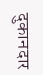दुकानदार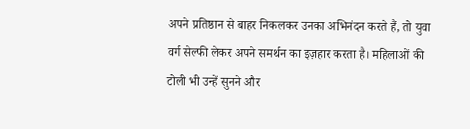अपने प्रतिष्ठान से बाहर निकलकर उनका अभिनंदन करते हैं, तो युवा वर्ग सेल्फी लेकर अपने समर्थन का इज़हार करता है। महिलाओं की टोली भी उन्हें सुनने और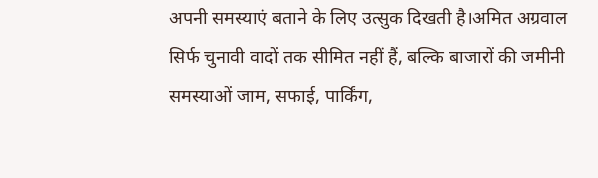अपनी समस्याएं बताने के लिए उत्सुक दिखती है।अमित अग्रवाल सिर्फ चुनावी वादों तक सीमित नहीं हैं, बल्कि बाजारों की जमीनी समस्याओं जाम, सफाई, पार्किंग,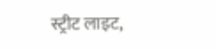स्ट्रीट लाइट,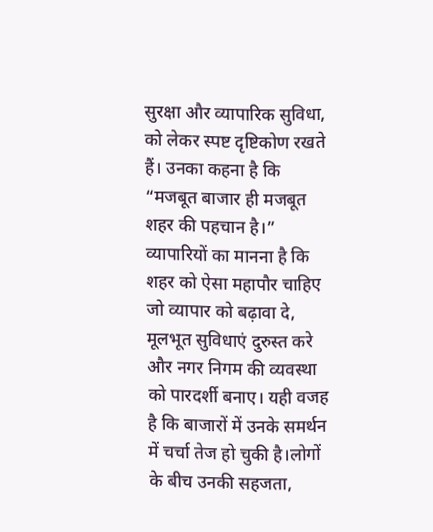सुरक्षा और व्यापारिक सुविधा, को लेकर स्पष्ट दृष्टिकोण रखते हैं। उनका कहना है कि “मजबूत बाजार ही मजबूत शहर की पहचान है।”
व्यापारियों का मानना है कि शहर को ऐसा महापौर चाहिए जो व्यापार को बढ़ावा दे, मूलभूत सुविधाएं दुरुस्त करे और नगर निगम की व्यवस्था को पारदर्शी बनाए। यही वजह है कि बाजारों में उनके समर्थन में चर्चा तेज हो चुकी है।लोगों के बीच उनकी सहजता,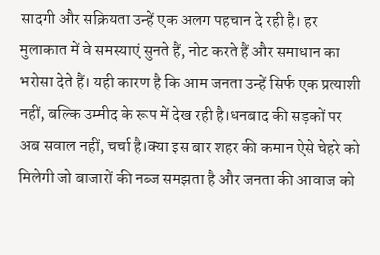सादगी और सक्रियता उन्हें एक अलग पहचान दे रही है। हर मुलाकात में वे समस्याएं सुनते हैं, नोट करते हैं और समाधान का भरोसा देते हैं। यही कारण है कि आम जनता उन्हें सिर्फ एक प्रत्याशी नहीं, बल्कि उम्मीद के रूप में देख रही है।धनबाद की सड़कों पर अब सवाल नहीं, चर्चा है।क्या इस बार शहर की कमान ऐसे चेहरे को मिलेगी जो बाजारों की नब्ज समझता है और जनता की आवाज को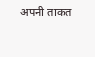अपनी ताकत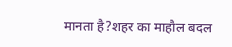मानता है?शहर का माहौल बदल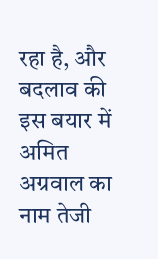रहा है, और बदलाव की इस बयार में अमित अग्रवाल का नाम तेजी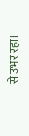से उभर रहा।